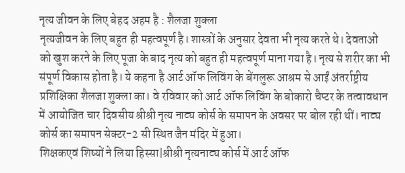नृत्य जीवन के लिए बेहद अहम है : शैलजा शुक्ला
नृत्यजीवन के लिए बहुत ही महत्वपूर्ण है। शास्त्रों के अनुसार देवता भी नृत्य करते थे। देवताओं को खुश करने के लिए पूजा के बाद नृत्य को बहुत ही महत्वपूर्ण माना गया है। नृत्य से शरीर का भी संपूर्ण विकास होता है। ये कहना है आर्ट ऑफ लिविंग के बेंगलुरू आश्रम से आईं अंतर्राष्ट्रीय प्रशिक्षिका शैलजा शुक्ला का। वे रविवार को आर्ट ऑफ लिविंग के बोकारो चैप्टर के तत्वावधान में आयोजित चार दिवसीय श्रीश्री नृत्य नाट्य कोर्स के समापन के अवसर पर बोल रही थीं। नाट्य कोर्स का समापन सेक्टर-2 सी स्थित जैन मंदिर में हुआ।
शिक्षकएवं शिष्यों ने लिया हिस्सा|श्रीश्री नृत्यनाट्य कोर्स में आर्ट ऑफ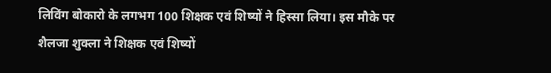लिविंग बोकारो के लगभग 100 शिक्षक एवं शिष्यों ने हिस्सा लिया। इस मौके पर शैलजा शुक्ला ने शिक्षक एवं शिष्यों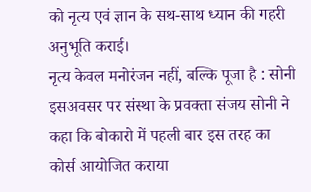को नृत्य एवं ज्ञान के सथ-साथ ध्यान की गहरी अनुभूति कराई।
नृत्य केवल मनोरंजन नहीं, बल्कि पूजा है : सोनी
इसअवसर पर संस्था के प्रवक्ता संजय सोनी ने कहा कि बोकारो में पहली बार इस तरह का कोर्स आयोजित कराया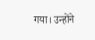गया। उन्होंने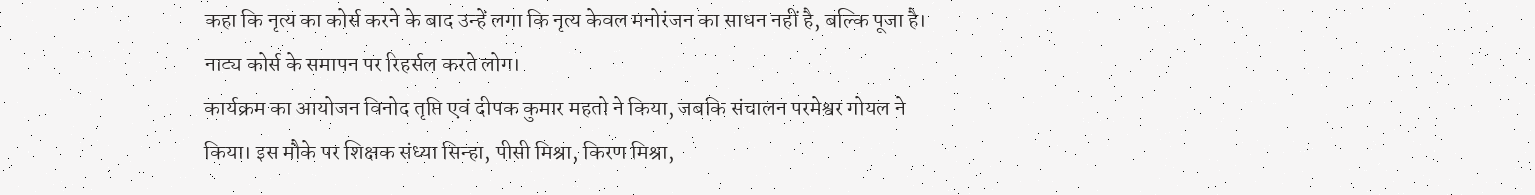कहा कि नृत्य का कोर्स करने के बाद उन्हें लगा कि नृत्य केवल मनोरंजन का साधन नहीं है, बल्कि पूजा है।
नाट्य कोर्स के समापन पर रिहर्सल करते लोग।
कार्यक्रम का आयोजन विनोद तृप्ति एवं दीपक कुमार महतो ने किया, जबकि संचालन परमेश्वर गोयल ने किया। इस मौके पर शिक्षक संध्या सिन्हा, पीसी मिश्रा, किरण मिश्रा,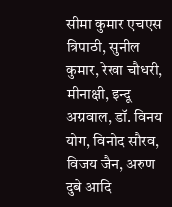सीमा कुमार एचएस त्रिपाठी, सुनील कुमार, रेखा चौधरी, मीनाक्षी, इन्दू अग्रवाल, डॉ. विनय योग, विनोद सौरव, विजय जैन, अरुण दुबे आदि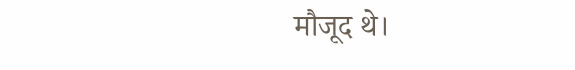मौजूद थे।